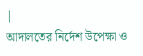|
আদালতের নির্দেশ উপেক্ষা ও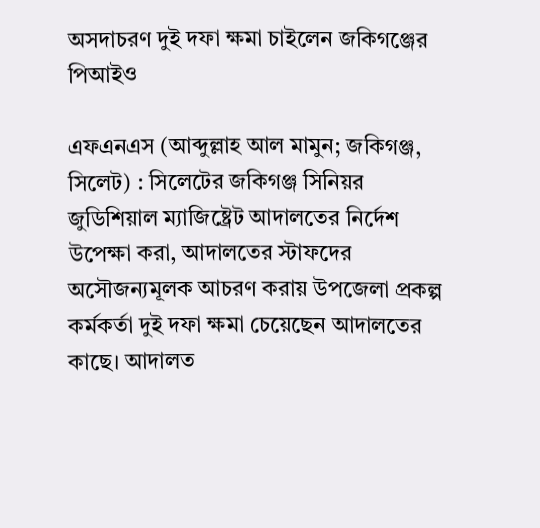অসদাচরণ দুই দফা ক্ষমা চাইলেন জকিগঞ্জের পিআইও

এফএনএস (আব্দুল্লাহ আল মামুন; জকিগঞ্জ, সিলেট) : সিলেটের জকিগঞ্জ সিনিয়র জুডিশিয়াল ম্যাজিষ্ট্রেট আদালতের নির্দেশ উপেক্ষা করা, আদালতের স্টাফদের অসৌজন্যমূলক আচরণ করায় উপজেলা প্রকল্প কর্মকর্তা দুই দফা ক্ষমা চেয়েছেন আদালতের কাছে। আদালত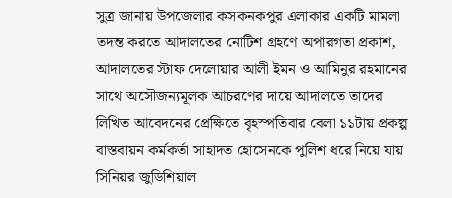সুত্র জানায় উপজেলার কসকনকপুর এলাকার একটি মামলা তদন্ত করতে আদালতের নোটিশ গ্রহণে অপারগতা প্রকাশ, আদালতের স্টাফ দেলোয়ার আলী ইমন ও আমিনুর রহমানের সাথে অসৌজন্যমূলক আচরণের দায়ে আদালতে তাদের লিখিত আবেদনের প্রেক্ষিতে বৃহস্পতিবার বেলা ১১টায় প্রকল্প বাস্তবায়ন কর্মকর্তা সাহাদত হোসেনকে পুলিশ ধরে নিয়ে যায় সিনিয়র জুডিশিয়াল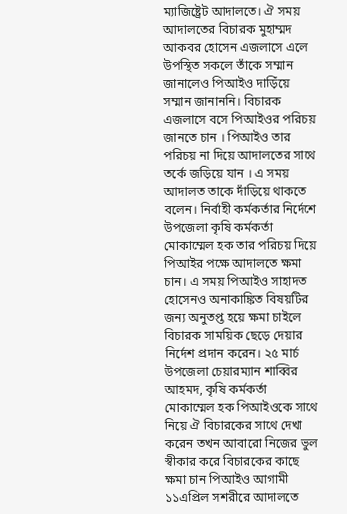ম্যাজিষ্ট্রেট আদালতে। ঐ সময় আদালতের বিচারক মুহাম্মদ আকবর হোসেন এজলাসে এলে উপস্থিত সকলে তাঁকে সম্মান জানালেও পিআইও দাড়িঁয়ে সম্মান জানাননি। বিচারক এজলাসে বসে পিআইওর পরিচয় জানতে চান । পিআইও তার পরিচয় না দিয়ে আদালতের সাথে তর্কে জড়িয়ে যান । এ সময় আদালত তাকে দাঁড়িয়ে থাকতে বলেন। নির্বাহী কর্মকর্তার নির্দেশে উপজেলা কৃষি কর্মকর্তা মোকাম্মেল হক তার পরিচয় দিয়ে পিআইর পক্ষে আদালতে ক্ষমা চান। এ সময় পিআইও সাহাদত হোসেনও অনাকাঙ্কিত বিষয়টির জন্য অনুতপ্ত হয়ে ক্ষমা চাইলে বিচারক সাময়িক ছেড়ে দেয়ার নির্দেশ প্রদান করেন। ২৫ মার্চ উপজেলা চেয়ারম্যান শাব্বির আহমদ, কৃষি কর্মকর্তা মোকাম্মেল হক পিআইওকে সাথে নিয়ে ঐ বিচারকের সাথে দেখা করেন তখন আবারো নিজের ভুল স্বীকার করে বিচারকের কাছে ক্ষমা চান পিআইও আগামী ১১এপ্রিল সশরীরে আদালতে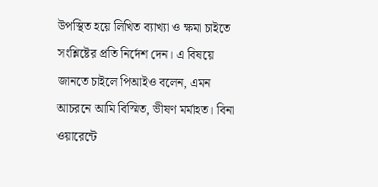উপস্থিত হয়ে লিখিত ব্যাখ্যা ও ক্ষমা চাইতে সংশ্লিষ্টের প্রতি নির্দেশ দেন। এ বিষয়ে জানতে চাইলে পিআইও বলেন, এমন আচরনে আমি বিস্মিত, ভীষণ মর্মাহত। বিনা ওয়ারেন্টে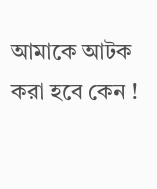আমাকে আটক করা হবে কেন !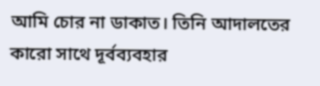আমি চোর না ডাকাত। তিনি আদালতের কারো সাথে দূর্বব্যবহার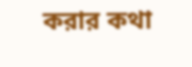করার কথা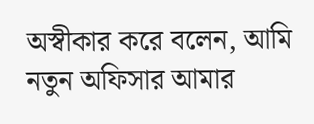অস্বীকার করে বলেন, আমি নতুন অফিসার আমার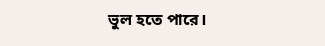ভুল হতে পারে।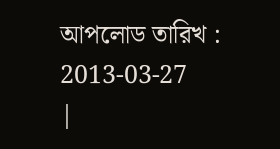আপলোড তারিখ :
2013-03-27
|